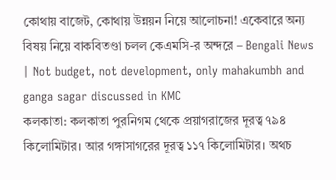কোথায় বাজেট, কোথায় উন্নয়ন নিয়ে আলোচনা! একেবারে অন্য বিষয় নিয়ে বাকবিতণ্ডা চলল কেএমসি-র অন্দরে – Bengali News | Not budget, not development, only mahakumbh and ganga sagar discussed in KMC
কলকাতা: কলকাতা পুরনিগম থেকে প্রয়াগরাজের দূরত্ব ৭৯৪ কিলোমিটার। আর গঙ্গাসাগরের দূরত্ব ১১৭ কিলোমিটার। অথচ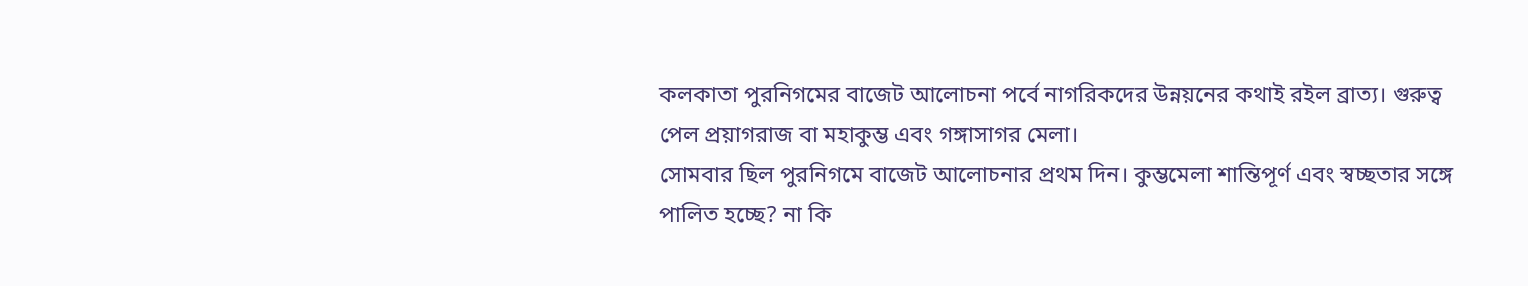কলকাতা পুরনিগমের বাজেট আলোচনা পর্বে নাগরিকদের উন্নয়নের কথাই রইল ব্রাত্য। গুরুত্ব পেল প্রয়াগরাজ বা মহাকুম্ভ এবং গঙ্গাসাগর মেলা।
সোমবার ছিল পুরনিগমে বাজেট আলোচনার প্রথম দিন। কুম্ভমেলা শান্তিপূর্ণ এবং স্বচ্ছতার সঙ্গে পালিত হচ্ছে? না কি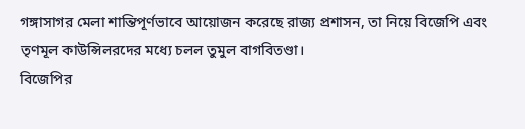গঙ্গাসাগর মেলা শান্তিপূর্ণভাবে আয়োজন করেছে রাজ্য প্রশাসন, তা নিয়ে বিজেপি এবং তৃণমূল কাউন্সিলরদের মধ্যে চলল তুমুল বাগবিতণ্ডা।
বিজেপির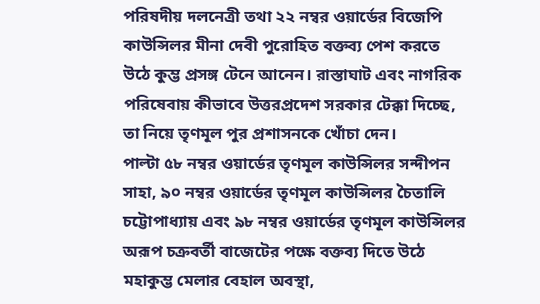পরিষদীয় দলনেত্রী তথা ২২ নম্বর ওয়ার্ডের বিজেপি কাউন্সিলর মীনা দেবী পুরোহিত বক্তব্য পেশ করতে উঠে কুম্ভ প্রসঙ্গ টেনে আনেন। রাস্তাঘাট এবং নাগরিক পরিষেবায় কীভাবে উত্তরপ্রদেশ সরকার টেক্কা দিচ্ছে, তা নিয়ে তৃণমূল পুর প্রশাসনকে খোঁচা দেন।
পাল্টা ৫৮ নম্বর ওয়ার্ডের তৃণমূল কাউন্সিলর সন্দীপন সাহা, ৯০ নম্বর ওয়ার্ডের তৃণমূল কাউন্সিলর চৈতালি চট্টোপাধ্যায় এবং ৯৮ নম্বর ওয়ার্ডের তৃণমূল কাউন্সিলর অরূপ চক্রবর্তী বাজেটের পক্ষে বক্তব্য দিতে উঠে মহাকুম্ভ মেলার বেহাল অবস্থা,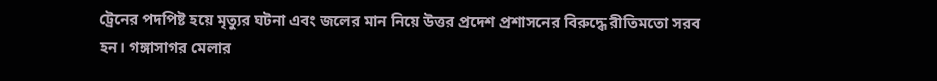ট্রেনের পদপিষ্ট হয়ে মৃত্যুর ঘটনা এবং জলের মান নিয়ে উত্তর প্রদেশ প্রশাসনের বিরুদ্ধে রীতিমতো সরব হন। গঙ্গাসাগর মেলার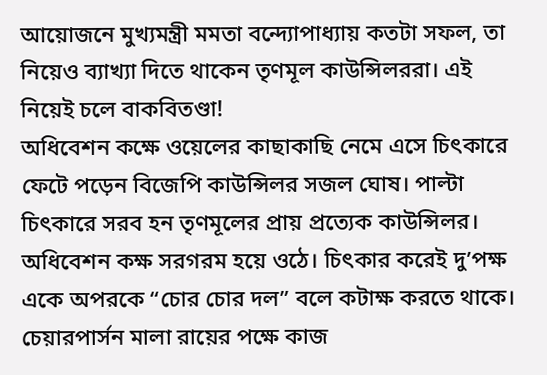আয়োজনে মুখ্যমন্ত্রী মমতা বন্দ্যোপাধ্যায় কতটা সফল, তা নিয়েও ব্যাখ্যা দিতে থাকেন তৃণমূল কাউন্সিলররা। এই নিয়েই চলে বাকবিতণ্ডা!
অধিবেশন কক্ষে ওয়েলের কাছাকাছি নেমে এসে চিৎকারে ফেটে পড়েন বিজেপি কাউন্সিলর সজল ঘোষ। পাল্টা চিৎকারে সরব হন তৃণমূলের প্রায় প্রত্যেক কাউন্সিলর। অধিবেশন কক্ষ সরগরম হয়ে ওঠে। চিৎকার করেই দু’পক্ষ একে অপরকে “চোর চোর দল” বলে কটাক্ষ করতে থাকে। চেয়ারপার্সন মালা রায়ের পক্ষে কাজ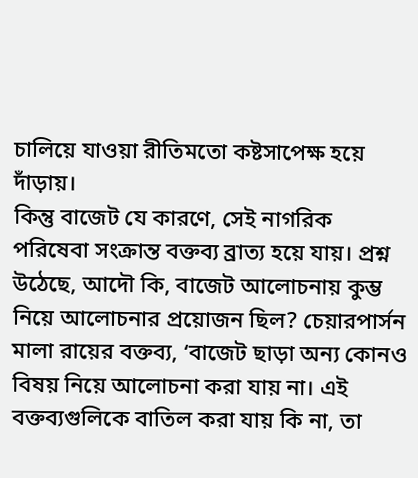চালিয়ে যাওয়া রীতিমতো কষ্টসাপেক্ষ হয়ে দাঁড়ায়।
কিন্তু বাজেট যে কারণে, সেই নাগরিক পরিষেবা সংক্রান্ত বক্তব্য ব্রাত্য হয়ে যায়। প্রশ্ন উঠেছে, আদৌ কি, বাজেট আলোচনায় কুম্ভ নিয়ে আলোচনার প্রয়োজন ছিল? চেয়ারপার্সন মালা রায়ের বক্তব্য, ‘বাজেট ছাড়া অন্য কোনও বিষয় নিয়ে আলোচনা করা যায় না। এই বক্তব্যগুলিকে বাতিল করা যায় কি না, তা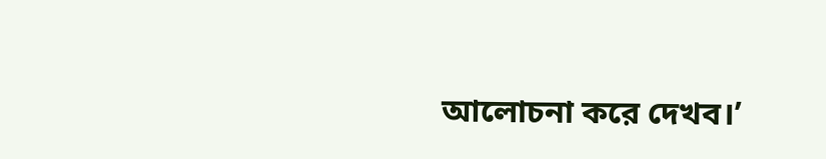আলোচনা করে দেখব।’